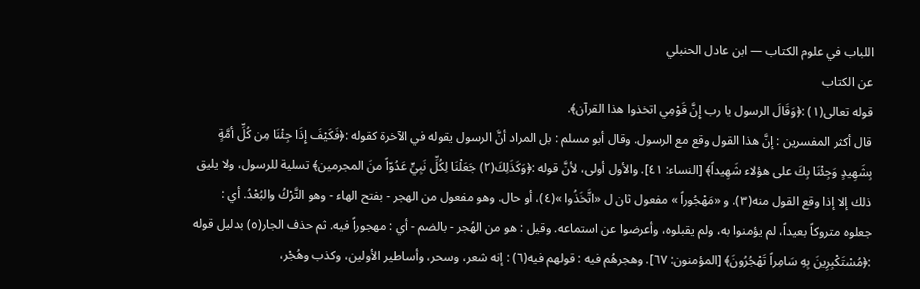اللباب في علوم الكتاب — ابن عادل الحنبلي
عن الكتاب
قوله تعالى(١) :﴿وَقَالَ الرسول يا رب إِنَّ قَوْمِي اتخذوا هذا القرآن﴾.
قال أكثر المفسرين : إنَّ هذا القول وقع مع الرسول. وقال أبو مسلم : بل المراد أنَّ الرسول يقوله في الآخرة كقوله :﴿فَكَيْفَ إِذَا جِئْنَا مِن كُلِّ أمَّةٍ بِشَهِيدٍ وَجِئْنَا بِكَ على هؤلاء شَهِيداً﴾ [النساء: ٤١]. والأول أولى، لأنَّ قوله :﴿وَكَذَلِكَ(٢) جَعَلْنَا لِكُلِّ نَبِيٍّ عَدُوّاً منَ المجرمين﴾ تسلية للرسول، ولا يليق ذلك إلا إذا وقع القول منه(٣). و «مَهْجُوراً » مفعول ثان ل «اتَّخَذُوا »(٤)، أو حال. وهو مفعول من الهجر - بفتح الهاء - وهو التَّرْكُ والبُعْدُ. أي : جعلوه متروكاً بعيداً، لم يؤمنوا به، ولم يقبلوه، وأعرضوا عن استماعه. وقيل : هو من الهُجر - بالضم - أي : مهجوراً فيه. ثم حذف الجار(٥) بدليل قوله :﴿مُسْتَكْبِرِينَ بِهِ سَامِراً تَهْجُرُونَ﴾ [المؤمنون: ٦٧]. وهجرهُم فيه : قولهم فيه(٦) : إنه شعر، وسحر، وأساطير الأولين، وكذب وهُجْر،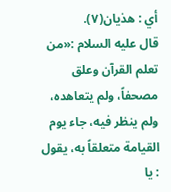أي : هذيان(٧).
قال عليه السلام :«من تعلم القرآن وعلق مصحفاً، ولم يتعاهده، ولم ينظر فيه، جاء يوم القيامة متعلقاً به، يقول : يا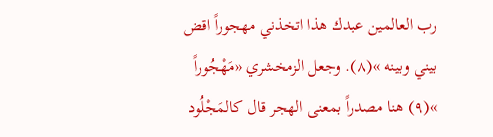رب العالمين عبدك هذا اتخذني مهجوراً اقض بيني وبينه »(٨). وجعل الزمخشري «مَهْجُوراً »(٩) هنا مصدراً بمعنى الهجر قال كالمَجْلُود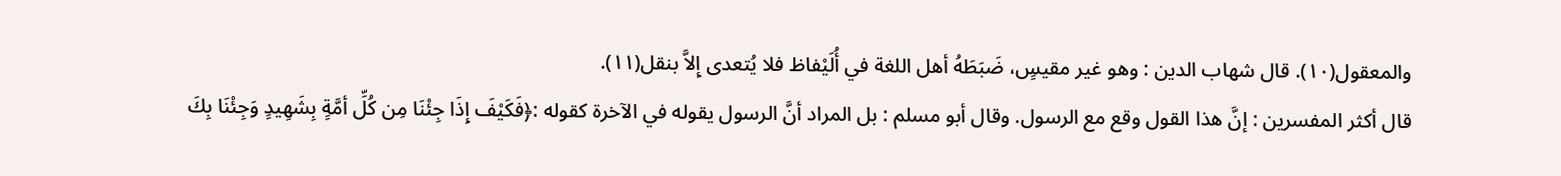والمعقول(١٠). قال شهاب الدين : وهو غير مقيسٍ، ضَبَطَهُ أهل اللغة في أُلَيْفاظ فلا يُتعدى إِلاَّ بنقل(١١).
قال أكثر المفسرين : إنَّ هذا القول وقع مع الرسول. وقال أبو مسلم : بل المراد أنَّ الرسول يقوله في الآخرة كقوله :﴿فَكَيْفَ إِذَا جِئْنَا مِن كُلِّ أمَّةٍ بِشَهِيدٍ وَجِئْنَا بِكَ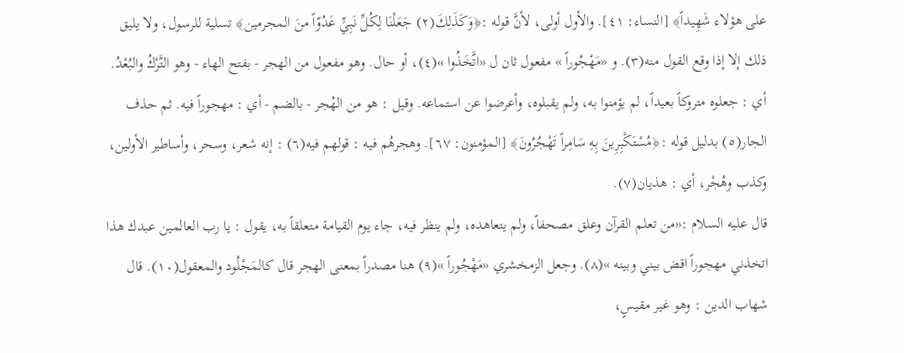على هؤلاء شَهِيداً﴾ [النساء: ٤١]. والأول أولى، لأنَّ قوله :﴿وَكَذَلِكَ(٢) جَعَلْنَا لِكُلِّ نَبِيٍّ عَدُوّاً منَ المجرمين﴾ تسلية للرسول، ولا يليق ذلك إلا إذا وقع القول منه(٣). و «مَهْجُوراً » مفعول ثان ل «اتَّخَذُوا »(٤)، أو حال. وهو مفعول من الهجر - بفتح الهاء - وهو التَّرْكُ والبُعْدُ. أي : جعلوه متروكاً بعيداً، لم يؤمنوا به، ولم يقبلوه، وأعرضوا عن استماعه. وقيل : هو من الهُجر - بالضم - أي : مهجوراً فيه. ثم حذف الجار(٥) بدليل قوله :﴿مُسْتَكْبِرِينَ بِهِ سَامِراً تَهْجُرُونَ﴾ [المؤمنون: ٦٧]. وهجرهُم فيه : قولهم فيه(٦) : إنه شعر، وسحر، وأساطير الأولين، وكذب وهُجْر، أي : هذيان(٧).
قال عليه السلام :«من تعلم القرآن وعلق مصحفاً، ولم يتعاهده، ولم ينظر فيه، جاء يوم القيامة متعلقاً به، يقول : يا رب العالمين عبدك هذا اتخذني مهجوراً اقض بيني وبينه »(٨). وجعل الزمخشري «مَهْجُوراً »(٩) هنا مصدراً بمعنى الهجر قال كالمَجْلُود والمعقول(١٠). قال شهاب الدين : وهو غير مقيسٍ،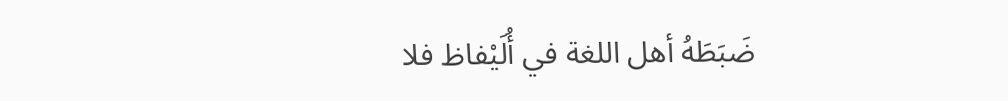ضَبَطَهُ أهل اللغة في أُلَيْفاظ فلا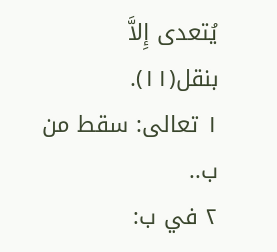يُتعدى إِلاَّ بنقل(١١).
١ تعالى: سقط من ب..
٢ في ب: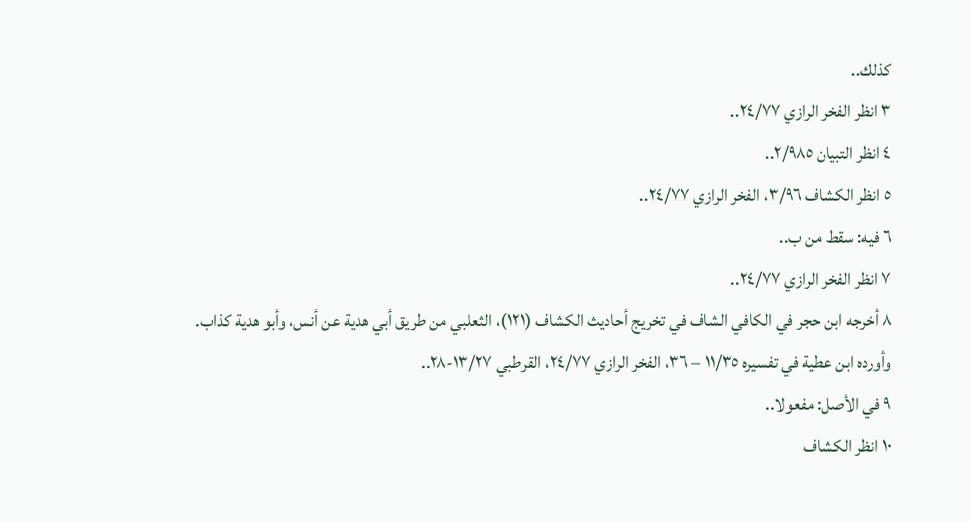كذلك..
٣ انظر الفخر الرازي ٢٤/٧٧..
٤ انظر التبيان ٢/٩٨٥..
٥ انظر الكشاف ٣/٩٦، الفخر الرازي ٢٤/٧٧..
٦ فيه: سقط من ب..
٧ انظر الفخر الرازي ٢٤/٧٧..
٨ أخرجه ابن حجر في الكافي الشاف في تخريج أحاديث الكشاف (١٢١)، الثعلبي من طريق أبي هدية عن أنس، وأبو هدية كذاب. وأورده ابن عطية في تفسيره ١١/٣٥ – ٣٦، الفخر الرازي ٢٤/٧٧، القرطبي ١٣/٢٧-٢٨..
٩ في الأصل: مفعولا..
١٠ انظر الكشاف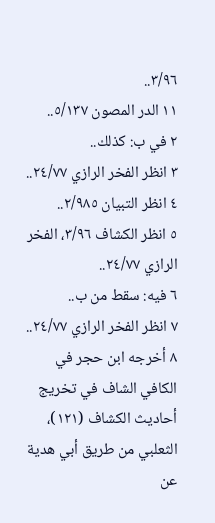٣/٩٦..
١١ الدر المصون ٥/١٣٧..
٢ في ب: كذلك..
٣ انظر الفخر الرازي ٢٤/٧٧..
٤ انظر التبيان ٢/٩٨٥..
٥ انظر الكشاف ٣/٩٦، الفخر الرازي ٢٤/٧٧..
٦ فيه: سقط من ب..
٧ انظر الفخر الرازي ٢٤/٧٧..
٨ أخرجه ابن حجر في الكافي الشاف في تخريج أحاديث الكشاف (١٢١)، الثعلبي من طريق أبي هدية عن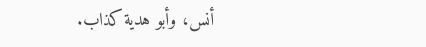أنس، وأبو هدية كذاب.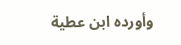وأورده ابن عطية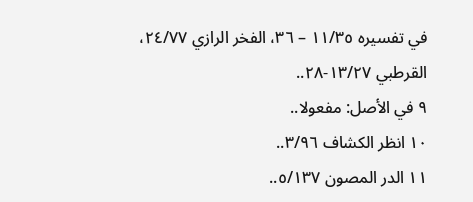في تفسيره ١١/٣٥ – ٣٦، الفخر الرازي ٢٤/٧٧، القرطبي ١٣/٢٧-٢٨..
٩ في الأصل: مفعولا..
١٠ انظر الكشاف ٣/٩٦..
١١ الدر المصون ٥/١٣٧..